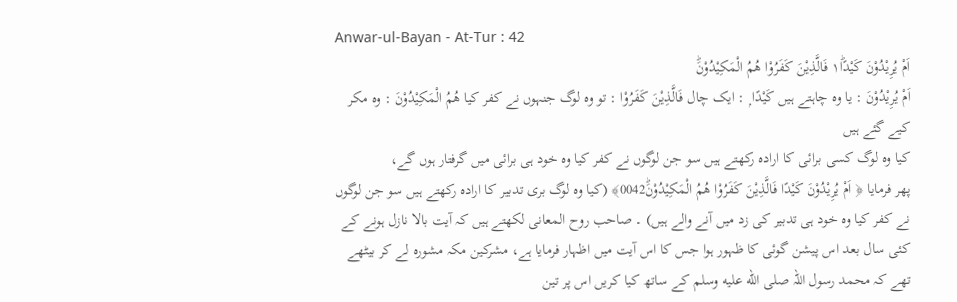Anwar-ul-Bayan - At-Tur : 42
اَمْ یُرِیْدُوْنَ كَیْدًا١ؕ فَالَّذِیْنَ كَفَرُوْا هُمُ الْمَكِیْدُوْنَؕ
اَمْ يُرِيْدُوْنَ : یا وہ چاہتے ہیں كَيْدًا ۭ : ایک چال فَالَّذِيْنَ كَفَرُوْا : تو وہ لوگ جنہوں نے کفر کیا هُمُ الْمَكِيْدُوْنَ : وہ مکر کیے گئے ہیں
کیا وہ لوگ کسی برائی کا ارادہ رکھتے ہیں سو جن لوگوں نے کفر کیا وہ خود ہی برائی میں گرفتار ہوں گے،
پھر فرمایا ﴿ اَمْ يُرِيْدُوْنَ كَيْدًا فَالَّذِيْنَ كَفَرُوْا هُمُ الْمَكِيْدُوْنَؕ0042﴾ (کیا وہ لوگ بری تدبیر کا ارادہ رکھتے ہیں سو جن لوگوں نے کفر کیا وہ خود ہی تدبیر کی زد میں آنے والے ہیں) ۔ صاحب روح المعانی لکھتے ہیں کہ آیت بالا نازل ہونے کے کئی سال بعد اس پیشن گوئی کا ظہور ہوا جس کا اس آیت میں اظہار فرمایا ہے، مشرکین مکہ مشورہ لے کر بیٹھے تھے کہ محمد رسول اللہ صلى الله عليه وسلم کے ساتھ کیا کریں اس پر تین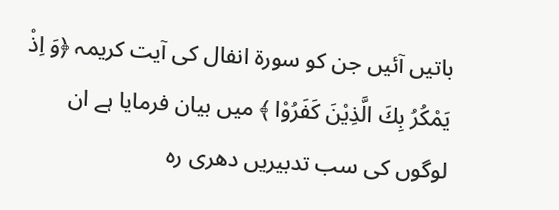باتیں آئیں جن کو سورة انفال کی آیت کریمہ ﴿وَ اِذْ يَمْكُرُ بِكَ الَّذِيْنَ كَفَرُوْا ﴾ میں بیان فرمایا ہے ان لوگوں کی سب تدبیریں دھری رہ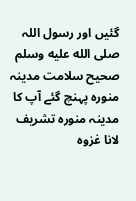گئیں اور رسول اللہ صلى الله عليه وسلم صحیح سلامت مدینہ منورہ پہنچ گئے آپ کا مدینہ منورہ تشریف لانا غزوہ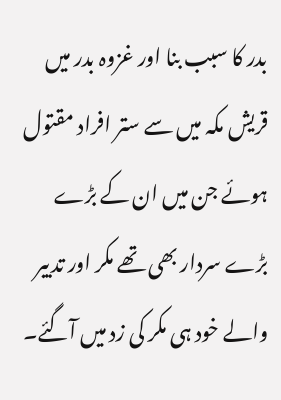بدر کا سبب بنا اور غزوہ بدر میں قریش مکہ میں سے ستر افراد مقتول ہوئے جن میں ان کے بڑے بڑے سردار بھی تھے مکر اور تدبیر والے خود ہی مکر کی زد میں آگئے۔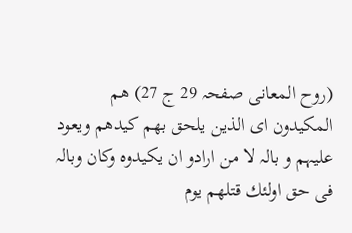(روح المعانی صفحہ 29 ج 27) ھم المکیدون ای الذین یلحق بھم کیدھم ویعود علیہم و بالہ لا من ارادو ان یکیدوہ وکان وبالہ فی حق اولئك قتلھم یوم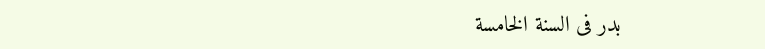بدر فی السنة الخامسة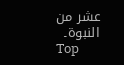عشر من النبوة۔
Top